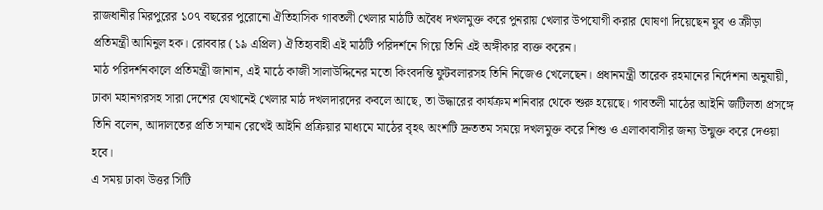রাজধানীর মিরপুরের ১০৭ বছরের পুরোনো ঐতিহাসিক গাবতলী খেলার মাঠটি অবৈধ দখলমুক্ত করে পুনরায় খেলার উপযোগী করার ঘোষণা দিয়েছেন যুব ও ক্রীড়া প্রতিমন্ত্রী আমিনুল হক। রোববার (১৯ এপ্রিল) ঐতিহ্যবাহী এই মাঠটি পরিদর্শনে গিয়ে তিনি এই অঙ্গীকার ব্যক্ত করেন।
মাঠ পরিদর্শনকালে প্রতিমন্ত্রী জানান, এই মাঠে কাজী সালাউদ্দিনের মতো কিংবদন্তি ফুটবলারসহ তিনি নিজেও খেলেছেন। প্রধানমন্ত্রী তারেক রহমানের নির্দেশনা অনুযায়ী, ঢাকা মহানগরসহ সারা দেশের যেখানেই খেলার মাঠ দখলদারদের কবলে আছে, তা উদ্ধারের কার্যক্রম শনিবার থেকে শুরু হয়েছে। গাবতলী মাঠের আইনি জটিলতা প্রসঙ্গে তিনি বলেন, আদালতের প্রতি সম্মান রেখেই আইনি প্রক্রিয়ার মাধ্যমে মাঠের বৃহৎ অংশটি দ্রুততম সময়ে দখলমুক্ত করে শিশু ও এলাকাবাসীর জন্য উন্মুক্ত করে দেওয়া হবে।
এ সময় ঢাকা উত্তর সিটি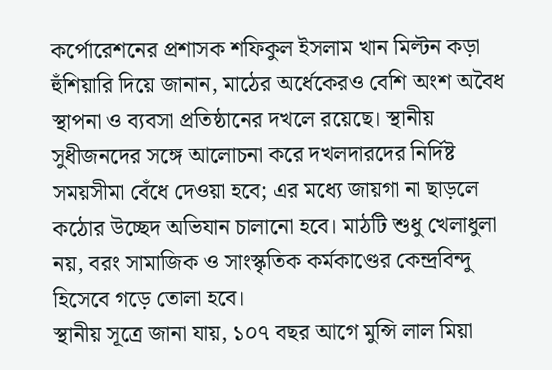কর্পোরেশনের প্রশাসক শফিকুল ইসলাম খান মিল্টন কড়া হুঁশিয়ারি দিয়ে জানান, মাঠের অর্ধেকেরও বেশি অংশ অবৈধ স্থাপনা ও ব্যবসা প্রতিষ্ঠানের দখলে রয়েছে। স্থানীয় সুধীজনদের সঙ্গে আলোচনা করে দখলদারদের নির্দিষ্ট সময়সীমা বেঁধে দেওয়া হবে; এর মধ্যে জায়গা না ছাড়লে কঠোর উচ্ছেদ অভিযান চালানো হবে। মাঠটি শুধু খেলাধুলা নয়, বরং সামাজিক ও সাংস্কৃতিক কর্মকাণ্ডের কেন্দ্রবিন্দু হিসেবে গড়ে তোলা হবে।
স্থানীয় সূত্রে জানা যায়, ১০৭ বছর আগে মুন্সি লাল মিয়া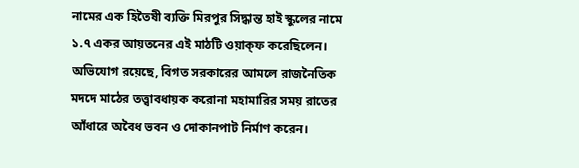নামের এক হিতৈষী ব্যক্তি মিরপুর সিদ্ধান্ত হাই স্কুলের নামে ১.৭ একর আয়তনের এই মাঠটি ওয়াক্ফ করেছিলেন। অভিযোগ রয়েছে, বিগত সরকারের আমলে রাজনৈতিক মদদে মাঠের তত্ত্বাবধায়ক করোনা মহামারির সময় রাতের আঁধারে অবৈধ ভবন ও দোকানপাট নির্মাণ করেন।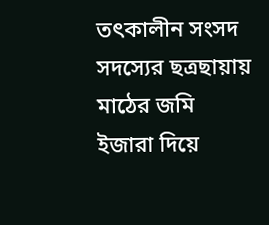তৎকালীন সংসদ সদস্যের ছত্রছায়ায় মাঠের জমি ইজারা দিয়ে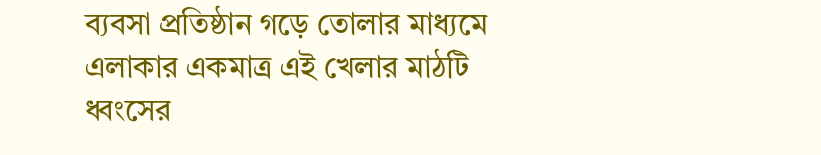ব্যবসা প্রতিষ্ঠান গড়ে তোলার মাধ্যমে এলাকার একমাত্র এই খেলার মাঠটি ধ্বংসের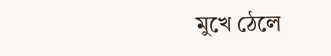মুখে ঠেলে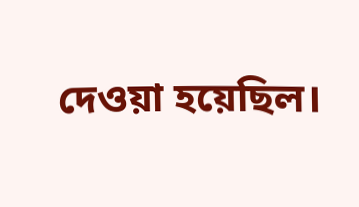দেওয়া হয়েছিল।